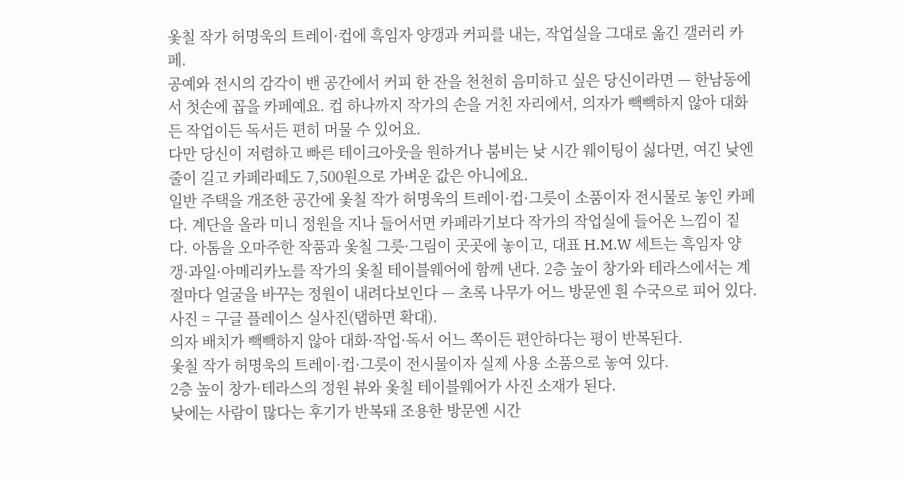옻칠 작가 허명욱의 트레이·컵에 흑임자 양갱과 커피를 내는, 작업실을 그대로 옮긴 갤러리 카페.
공예와 전시의 감각이 밴 공간에서 커피 한 잔을 천천히 음미하고 싶은 당신이라면 — 한남동에서 첫손에 꼽을 카페예요. 컵 하나까지 작가의 손을 거친 자리에서, 의자가 빽빽하지 않아 대화든 작업이든 독서든 편히 머물 수 있어요.
다만 당신이 저렴하고 빠른 테이크아웃을 원하거나 붐비는 낮 시간 웨이팅이 싫다면, 여긴 낮엔 줄이 길고 카페라떼도 7,500원으로 가벼운 값은 아니에요.
일반 주택을 개조한 공간에 옻칠 작가 허명욱의 트레이·컵·그릇이 소품이자 전시물로 놓인 카페다. 계단을 올라 미니 정원을 지나 들어서면 카페라기보다 작가의 작업실에 들어온 느낌이 짙다. 아톰을 오마주한 작품과 옻칠 그릇·그림이 곳곳에 놓이고, 대표 H.M.W 세트는 흑임자 양갱·과일·아메리카노를 작가의 옻칠 테이블웨어에 함께 낸다. 2층 높이 창가와 테라스에서는 계절마다 얼굴을 바꾸는 정원이 내려다보인다 — 초록 나무가 어느 방문엔 흰 수국으로 피어 있다.
사진 = 구글 플레이스 실사진(탭하면 확대).
의자 배치가 빽빽하지 않아 대화·작업·독서 어느 쪽이든 편안하다는 평이 반복된다.
옻칠 작가 허명욱의 트레이·컵·그릇이 전시물이자 실제 사용 소품으로 놓여 있다.
2층 높이 창가·테라스의 정원 뷰와 옻칠 테이블웨어가 사진 소재가 된다.
낮에는 사람이 많다는 후기가 반복돼 조용한 방문엔 시간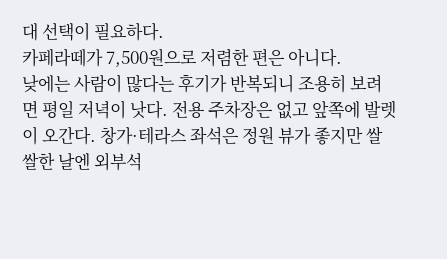대 선택이 필요하다.
카페라떼가 7,500원으로 저렴한 편은 아니다.
낮에는 사람이 많다는 후기가 반복되니 조용히 보려면 평일 저녁이 낫다. 전용 주차장은 없고 앞쪽에 발렛이 오간다. 창가·테라스 좌석은 정원 뷰가 좋지만 쌀쌀한 날엔 외부석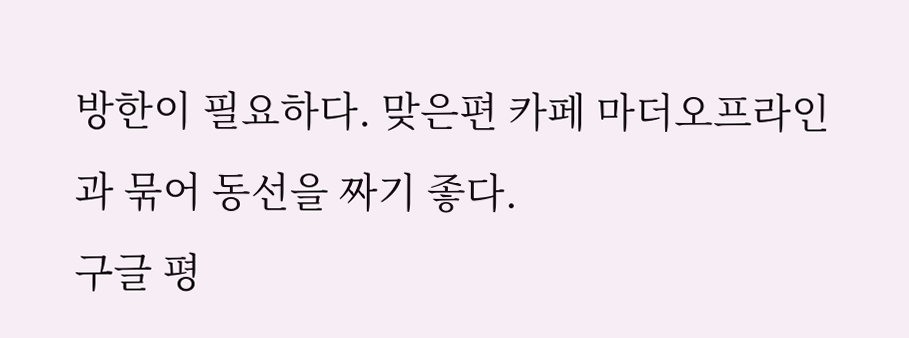방한이 필요하다. 맞은편 카페 마더오프라인과 묶어 동선을 짜기 좋다.
구글 평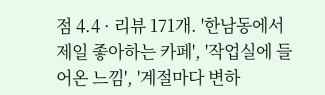점 4.4 · 리뷰 171개. '한남동에서 제일 좋아하는 카페', '작업실에 들어온 느낌', '계절마다 변하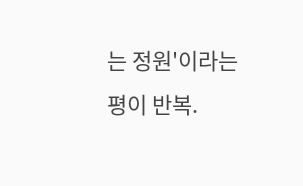는 정원'이라는 평이 반복.